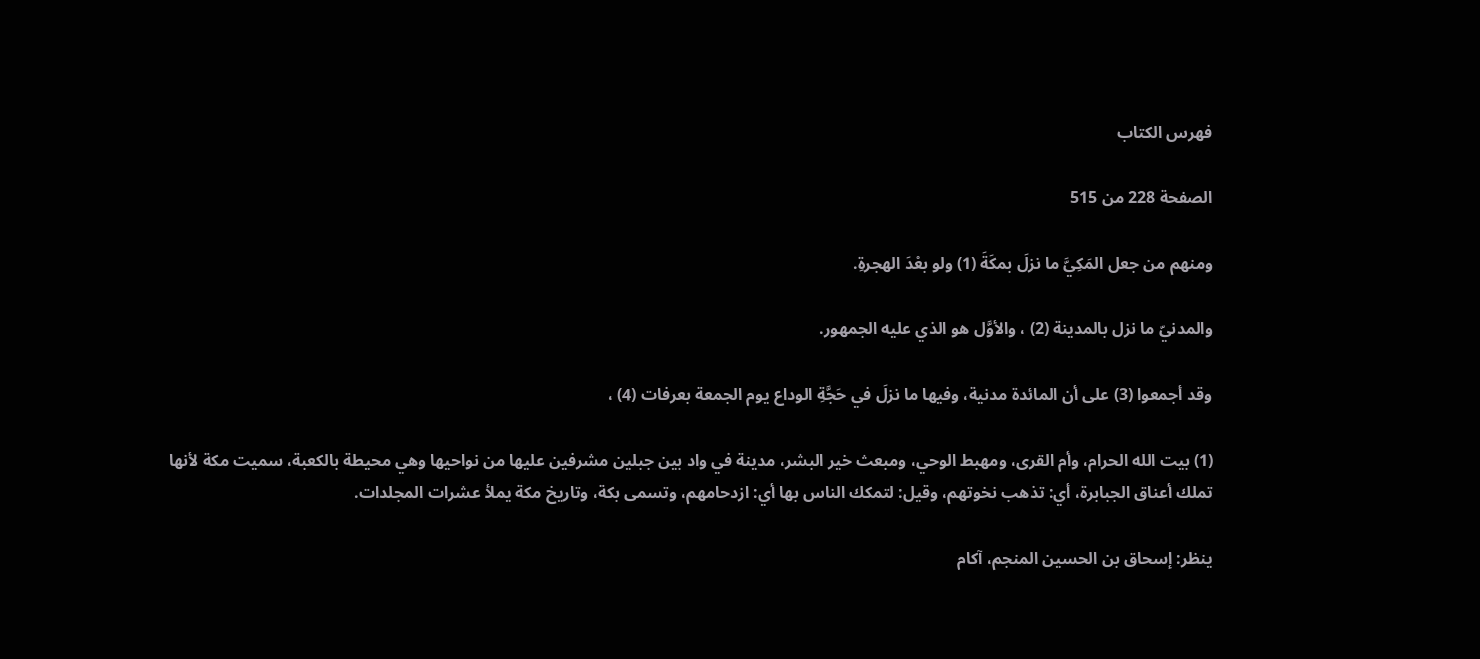فهرس الكتاب

الصفحة 228 من 515

ومنهم من جعل المَكِيَّ ما نزلَ بمكَةَ (1) ولو بعْدَ الهجرةِ.

والمدنيّ ما نزل بالمدينة (2) ، والأوَّل هو الذي عليه الجمهور.

وقد أجمعوا (3) على أن المائدة مدنية، وفيها ما نزلَ في حَجَّةِ الوداع يوم الجمعة بعرفات (4) ،

(1) بيت الله الحرام، وأم القرى، ومهبط الوحي، ومبعث خير البشر، مدينة في واد بين جبلين مشرفين عليها من نواحيها وهي محيطة بالكعبة، سميت مكة لأنها تملك أعناق الجبابرة، أي: تذهب نخوتهم، وقيل: لتمكك الناس بها أي: ازدحامهم، وتسمى بكة، وتاريخ مكة يملأ عشرات المجلدات.

ينظر: إسحاق بن الحسين المنجم، آكام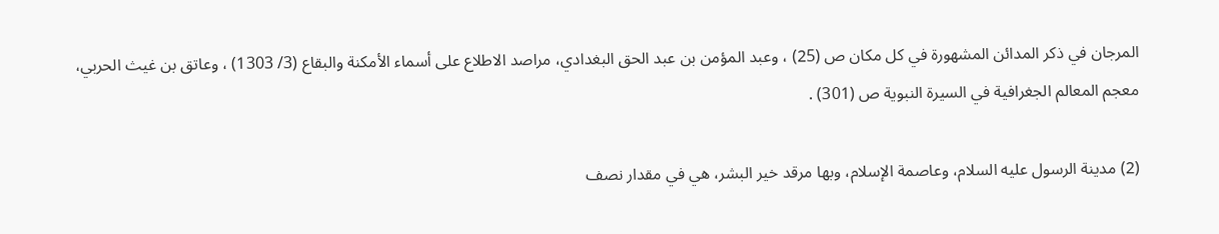المرجان في ذكر المدائن المشهورة في كل مكان ص (25) ، وعبد المؤمن بن عبد الحق البغدادي، مراصد الاطلاع على أسماء الأمكنة والبقاع (3/ 1303) ، وعاتق بن غيث الحربي، معجم المعالم الجغرافية في السيرة النبوية ص (301) .

(2) مدينة الرسول عليه السلام، وعاصمة الإسلام، وبها مرقد خير البشر، هي في مقدار نصف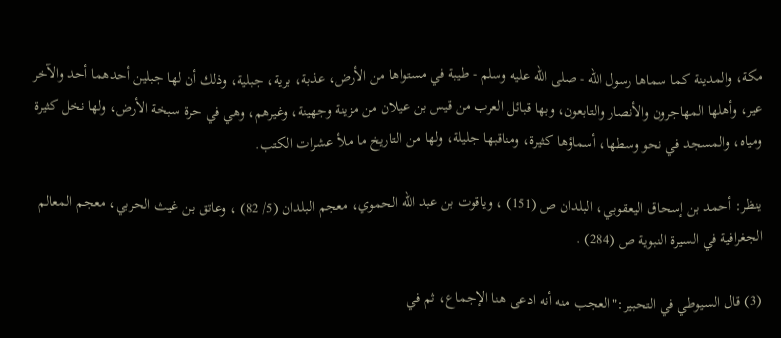مكة، والمدينة كما سماها رسول الله - صلى الله عليه وسلم - طيبة في مستواها من الأرض، عذبة، برية، جبلية، وذلك أن لها جبلين أحدهما أحد والآخر عير، وأهلها المهاجرون والأنصار والتابعون، وبها قبائل العرب من قيس بن عيلان من مزينة وجهينة، وغيرهم، وهي في حرة سبخة الأرض، ولها نخل كثيرة ومياه، والمسجد في نحو وسطها، أسماؤها كثيرة، ومناقبها جليلة، ولها من التاريخ ما ملأ عشرات الكتب.

ينظر: أحمد بن إسحاق اليعقوبي، البلدان ص (151) ، وياقوت بن عبد الله الحموي، معجم البلدان (5/ 82) ، وعاتق بن غيث الحربي، معجم المعالم الجغرافية في السيرة النبوية ص (284) .

(3) قال السيوطي في التحبير:"العجب منه أنه ادعى هنا الإجماع، ثم في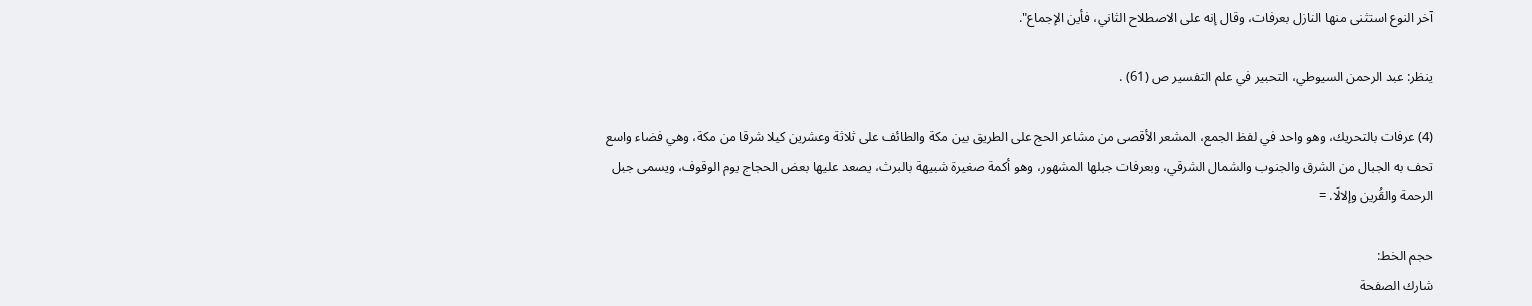آخر النوع استثنى منها النازل بعرفات، وقال إنه على الاصطلاح الثاني، فأين الإجماع".

ينظر: عبد الرحمن السيوطي، التحبير في علم التفسير ص (61) .

(4) عرفات بالتحريك، وهو واحد في لفظ الجمع، المشعر الأقصى من مشاعر الحج على الطريق بين مكة والطائف على ثلاثة وعشرين كيلا شرقا من مكة، وهي فضاء واسع تحف به الجبال من الشرق والجنوب والشمال الشرقي، وبعرفات جبلها المشهور، وهو أكمة صغيرة شبيهة بالبرث، يصعد عليها بعض الحجاج يوم الوقوف، ويسمى جبل الرحمة والقُرين وإلالًا. =

حجم الخط:
شارك الصفحة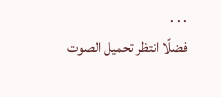. . .
فضلًا انتظر تحميل الصوت